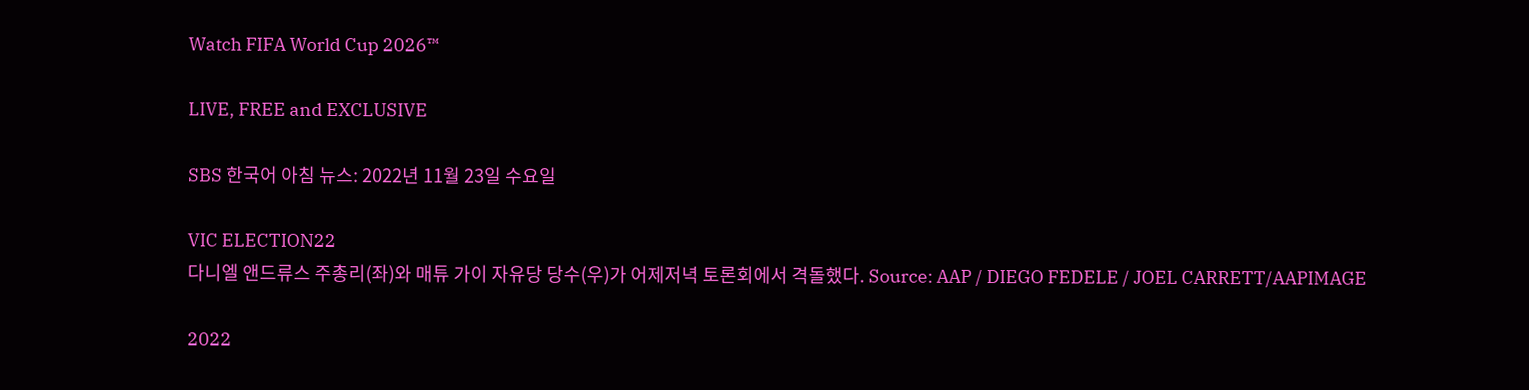Watch FIFA World Cup 2026™

LIVE, FREE and EXCLUSIVE

SBS 한국어 아침 뉴스: 2022년 11월 23일 수요일

VIC ELECTION22
다니엘 앤드류스 주총리(좌)와 매튜 가이 자유당 당수(우)가 어제저녁 토론회에서 격돌했다. Source: AAP / DIEGO FEDELE / JOEL CARRETT/AAPIMAGE

2022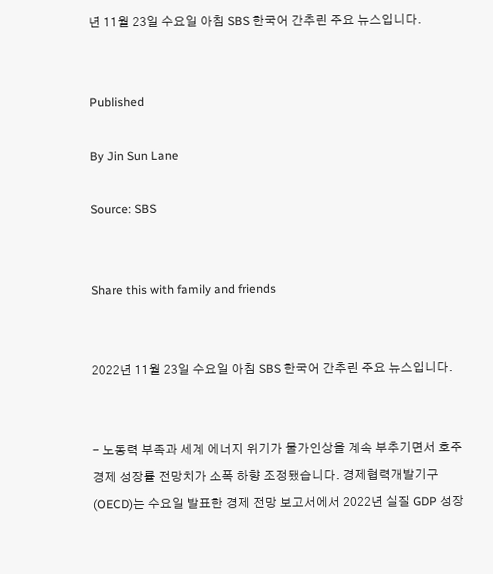년 11월 23일 수요일 아침 SBS 한국어 간추린 주요 뉴스입니다.


Published

By Jin Sun Lane

Source: SBS


Share this with family and friends


2022년 11월 23일 수요일 아침 SBS 한국어 간추린 주요 뉴스입니다.


- 노동력 부족과 세계 에너지 위기가 물가인상을 계속 부추기면서 호주 경제 성장률 전망치가 소폭 하향 조정됐습니다. 경제협력개발기구(OECD)는 수요일 발표한 경제 전망 보고서에서 2022년 실질 GDP 성장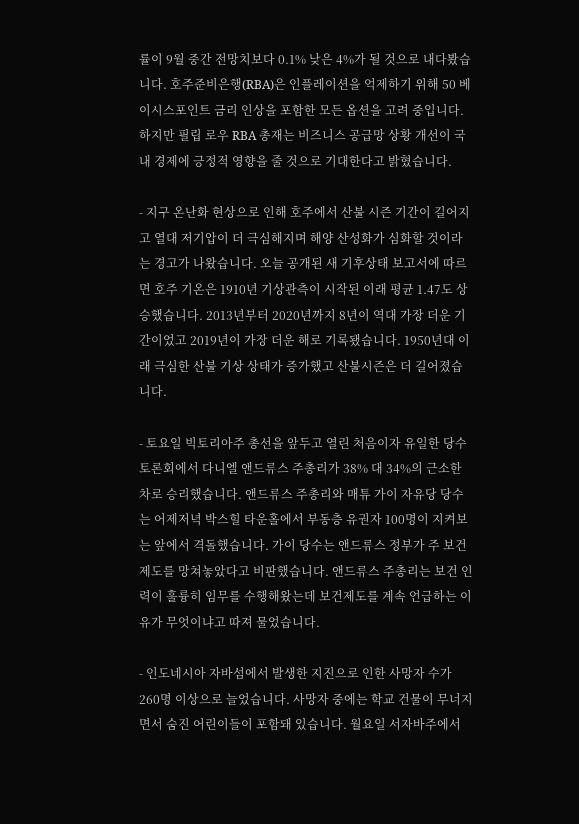률이 9월 중간 전망치보다 0.1% 낮은 4%가 될 것으로 내다봤습니다. 호주준비은행(RBA)은 인플레이션을 억제하기 위해 50 베이시스포인트 금리 인상을 포함한 모든 옵션을 고려 중입니다. 하지만 필립 로우 RBA 총재는 비즈니스 공급망 상황 개선이 국내 경제에 긍정적 영향을 줄 것으로 기대한다고 밝혔습니다.

- 지구 온난화 현상으로 인해 호주에서 산불 시즌 기간이 길어지고 열대 저기압이 더 극심해지며 해양 산성화가 심화할 것이라는 경고가 나왔습니다. 오늘 공개된 새 기후상태 보고서에 따르면 호주 기온은 1910년 기상관측이 시작된 이래 평균 1.47도 상승했습니다. 2013년부터 2020년까지 8년이 역대 가장 더운 기간이었고 2019년이 가장 더운 해로 기록됐습니다. 1950년대 이래 극심한 산불 기상 상태가 증가했고 산불시즌은 더 길어졌습니다.

- 토요일 빅토리아주 총선을 앞두고 열린 처음이자 유일한 당수 토론회에서 다니엘 앤드류스 주총리가 38% 대 34%의 근소한 차로 승리했습니다. 앤드류스 주총리와 매튜 가이 자유당 당수는 어제저녁 박스힐 타운홀에서 부동층 유권자 100명이 지켜보는 앞에서 격돌했습니다. 가이 당수는 앤드류스 정부가 주 보건제도를 망쳐놓았다고 비판했습니다. 앤드류스 주총리는 보건 인력이 훌륭히 임무를 수행해왔는데 보건제도를 계속 언급하는 이유가 무엇이냐고 따져 물었습니다.

- 인도네시아 자바섬에서 발생한 지진으로 인한 사망자 수가 260명 이상으로 늘었습니다. 사망자 중에는 학교 건물이 무너지면서 숨진 어린이들이 포함돼 있습니다. 월요일 서자바주에서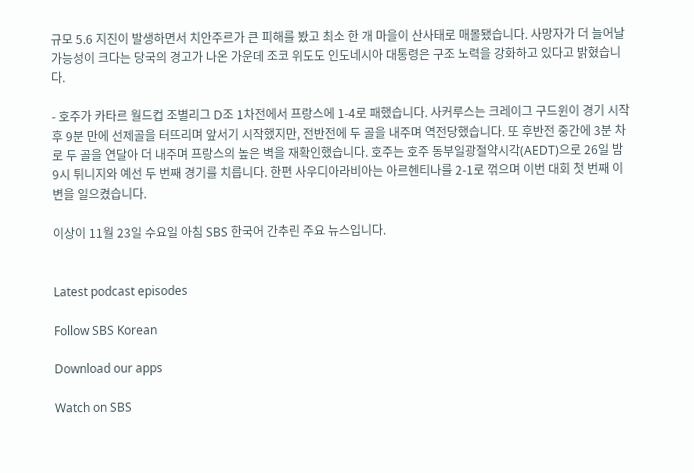규모 5.6 지진이 발생하면서 치안주르가 큰 피해를 봤고 최소 한 개 마을이 산사태로 매몰됐습니다. 사망자가 더 늘어날 가능성이 크다는 당국의 경고가 나온 가운데 조코 위도도 인도네시아 대통령은 구조 노력을 강화하고 있다고 밝혔습니다.

- 호주가 카타르 월드컵 조별리그 D조 1차전에서 프랑스에 1-4로 패했습니다. 사커루스는 크레이그 구드윈이 경기 시작 후 9분 만에 선제골을 터뜨리며 앞서기 시작했지만, 전반전에 두 골을 내주며 역전당했습니다. 또 후반전 중간에 3분 차로 두 골을 연달아 더 내주며 프랑스의 높은 벽을 재확인했습니다. 호주는 호주 동부일광절약시각(AEDT)으로 26일 밤 9시 튀니지와 예선 두 번째 경기를 치릅니다. 한편 사우디아라비아는 아르헨티나를 2-1로 꺾으며 이번 대회 첫 번째 이변을 일으켰습니다.

이상이 11월 23일 수요일 아침 SBS 한국어 간추린 주요 뉴스입니다.


Latest podcast episodes

Follow SBS Korean

Download our apps

Watch on SBS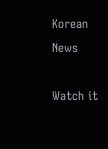Korean News

Watch it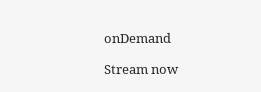onDemand

Stream now